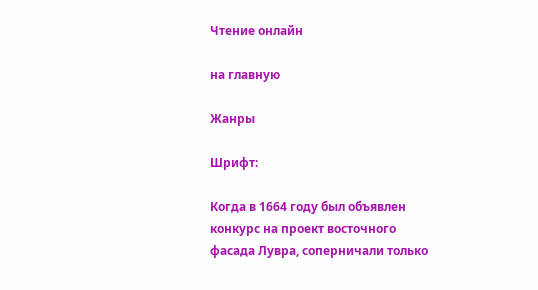Чтение онлайн

на главную

Жанры

Шрифт:

Когда в 1664 году был объявлен конкурс на проект восточного фасада Лувра, соперничали только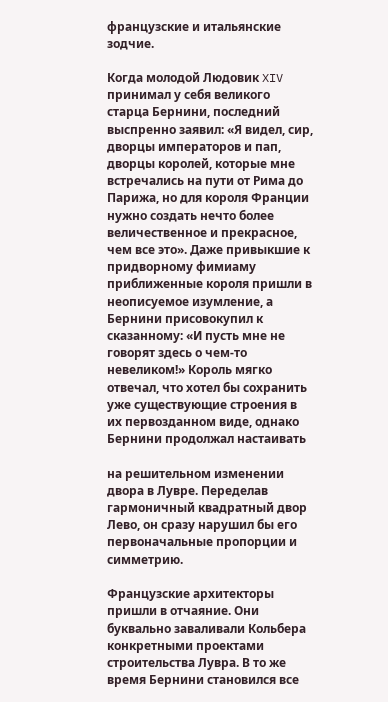французские и итальянские зодчие.

Когда молодой Людовик XIV принимал у себя великого старца Бернини, последний выспренно заявил: «Я видел, сир, дворцы императоров и пап, дворцы королей, которые мне встречались на пути от Рима до Парижа, но для короля Франции нужно создать нечто более величественное и прекрасное, чем все это». Даже привыкшие к придворному фимиаму приближенные короля пришли в неописуемое изумление, а Бернини присовокупил к сказанному: «И пусть мне не говорят здесь о чем-то невеликом!» Король мягко отвечал, что хотел бы сохранить уже существующие строения в их первозданном виде, однако Бернини продолжал настаивать

на решительном изменении двора в Лувре. Переделав гармоничный квадратный двор Лево, он сразу нарушил бы его первоначальные пропорции и симметрию.

Французские архитекторы пришли в отчаяние. Они буквально заваливали Кольбера конкретными проектами строительства Лувра. В то же время Бернини становился все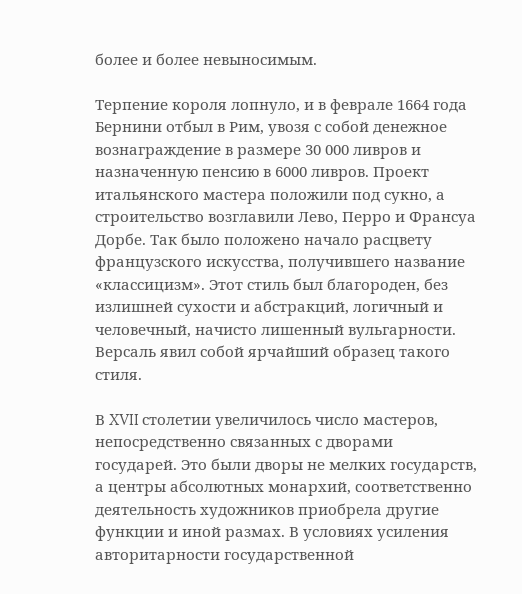более и более невыносимым.

Терпение короля лопнуло, и в феврале 1664 года Бернини отбыл в Рим, увозя с собой денежное вознаграждение в размере 30 000 ливров и назначенную пенсию в 6000 ливров. Проект итальянского мастера положили под сукно, а строительство возглавили Лево, Перро и Франсуа Дорбе. Так было положено начало расцвету французского искусства, получившего название «классицизм». Этот стиль был благороден, без излишней сухости и абстракций, логичный и человечный, начисто лишенный вульгарности. Версаль явил собой ярчайший образец такого стиля.

В XVII столетии увеличилось число мастеров, непосредственно связанных с дворами государей. Это были дворы не мелких государств, а центры абсолютных монархий, соответственно деятельность художников приобрела другие функции и иной размах. В условиях усиления авторитарности государственной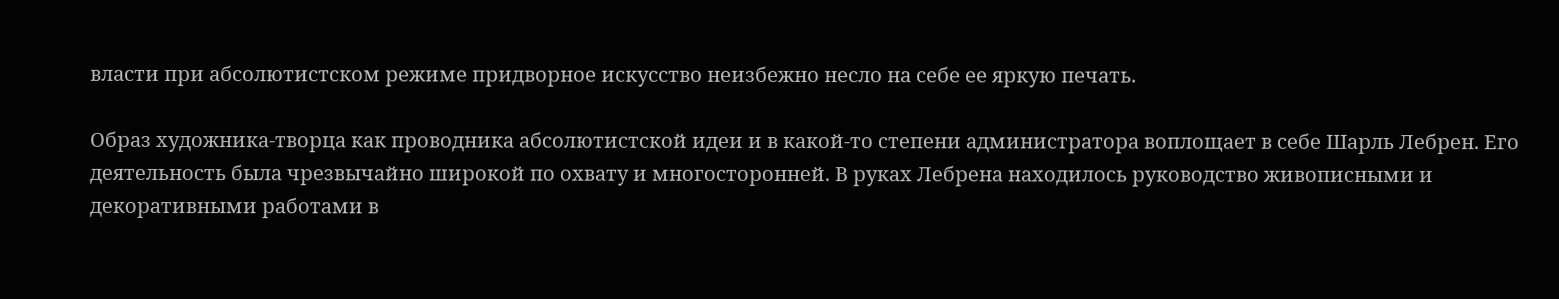власти при абсолютистском режиме придворное искусство неизбежно несло на себе ее яркую печать.

Образ художника-творца как проводника абсолютистской идеи и в какой-то степени администратора воплощает в себе Шарль Лебрен. Его деятельность была чрезвычайно широкой по охвату и многосторонней. В руках Лебрена находилось руководство живописными и декоративными работами в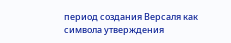период создания Версаля как символа утверждения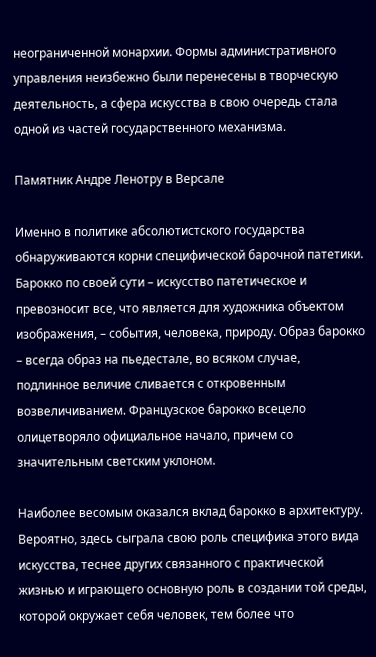неограниченной монархии. Формы административного управления неизбежно были перенесены в творческую деятельность, а сфера искусства в свою очередь стала одной из частей государственного механизма.

Памятник Андре Ленотру в Версале

Именно в политике абсолютистского государства обнаруживаются корни специфической барочной патетики. Барокко по своей сути – искусство патетическое и превозносит все, что является для художника объектом изображения, – события, человека, природу. Образ барокко – всегда образ на пьедестале, во всяком случае, подлинное величие сливается с откровенным возвеличиванием. Французское барокко всецело олицетворяло официальное начало, причем со значительным светским уклоном.

Наиболее весомым оказался вклад барокко в архитектуру. Вероятно, здесь сыграла свою роль специфика этого вида искусства, теснее других связанного с практической жизнью и играющего основную роль в создании той среды, которой окружает себя человек, тем более что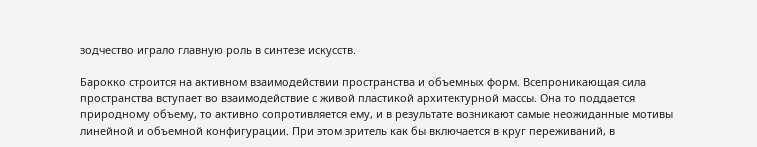зодчество играло главную роль в синтезе искусств.

Барокко строится на активном взаимодействии пространства и объемных форм. Всепроникающая сила пространства вступает во взаимодействие с живой пластикой архитектурной массы. Она то поддается природному объему, то активно сопротивляется ему, и в результате возникают самые неожиданные мотивы линейной и объемной конфигурации. При этом зритель как бы включается в круг переживаний, в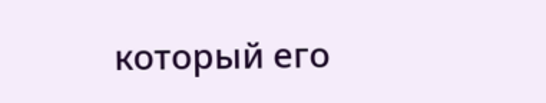который его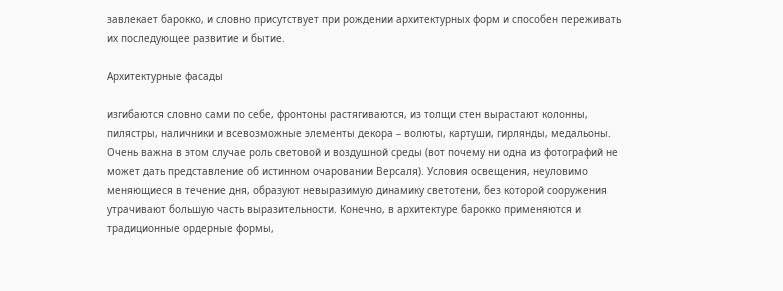завлекает барокко, и словно присутствует при рождении архитектурных форм и способен переживать их последующее развитие и бытие.

Архитектурные фасады

изгибаются словно сами по себе, фронтоны растягиваются, из толщи стен вырастают колонны, пилястры, наличники и всевозможные элементы декора – волюты, картуши, гирлянды, медальоны. Очень важна в этом случае роль световой и воздушной среды (вот почему ни одна из фотографий не может дать представление об истинном очаровании Версаля). Условия освещения, неуловимо меняющиеся в течение дня, образуют невыразимую динамику светотени, без которой сооружения утрачивают большую часть выразительности. Конечно, в архитектуре барокко применяются и традиционные ордерные формы,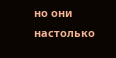но они настолько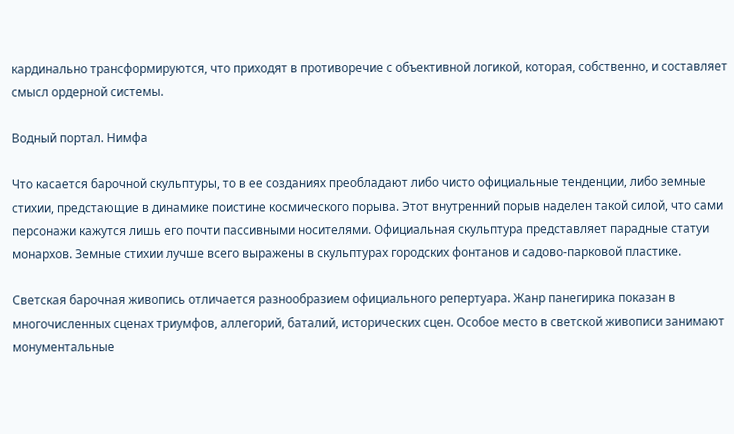кардинально трансформируются, что приходят в противоречие с объективной логикой, которая, собственно, и составляет смысл ордерной системы.

Водный портал. Нимфа

Что касается барочной скульптуры, то в ее созданиях преобладают либо чисто официальные тенденции, либо земные стихии, предстающие в динамике поистине космического порыва. Этот внутренний порыв наделен такой силой, что сами персонажи кажутся лишь его почти пассивными носителями. Официальная скульптура представляет парадные статуи монархов. Земные стихии лучше всего выражены в скульптурах городских фонтанов и садово-парковой пластике.

Светская барочная живопись отличается разнообразием официального репертуара. Жанр панегирика показан в многочисленных сценах триумфов, аллегорий, баталий, исторических сцен. Особое место в светской живописи занимают монументальные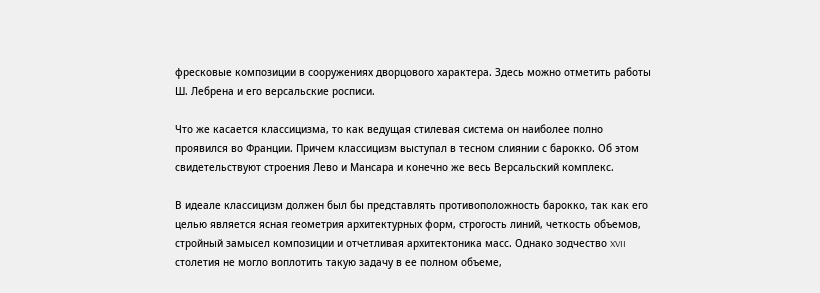фресковые композиции в сооружениях дворцового характера. Здесь можно отметить работы Ш. Лебрена и его версальские росписи.

Что же касается классицизма, то как ведущая стилевая система он наиболее полно проявился во Франции. Причем классицизм выступал в тесном слиянии с барокко. Об этом свидетельствуют строения Лево и Мансара и конечно же весь Версальский комплекс.

В идеале классицизм должен был бы представлять противоположность барокко, так как его целью является ясная геометрия архитектурных форм, строгость линий, четкость объемов, стройный замысел композиции и отчетливая архитектоника масс. Однако зодчество XVII столетия не могло воплотить такую задачу в ее полном объеме,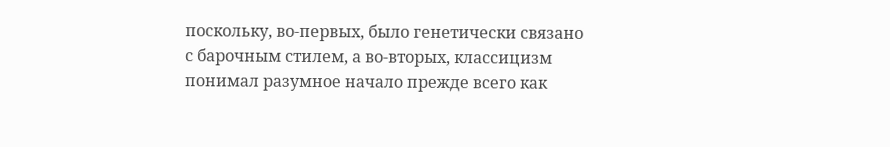поскольку, во-первых, было генетически связано с барочным стилем, а во-вторых, классицизм понимал разумное начало прежде всего как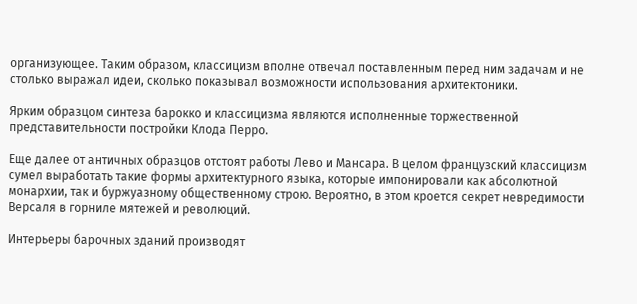организующее. Таким образом, классицизм вполне отвечал поставленным перед ним задачам и не столько выражал идеи, сколько показывал возможности использования архитектоники.

Ярким образцом синтеза барокко и классицизма являются исполненные торжественной представительности постройки Клода Перро.

Еще далее от античных образцов отстоят работы Лево и Мансара. В целом французский классицизм сумел выработать такие формы архитектурного языка, которые импонировали как абсолютной монархии, так и буржуазному общественному строю. Вероятно, в этом кроется секрет невредимости Версаля в горниле мятежей и революций.

Интерьеры барочных зданий производят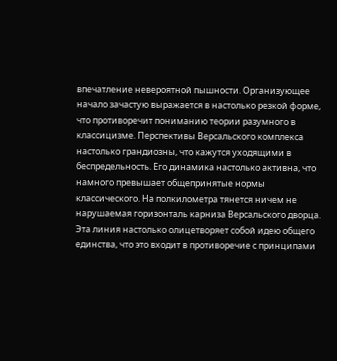впечатление невероятной пышности. Организующее начало зачастую выражается в настолько резкой форме, что противоречит пониманию теории разумного в классицизме. Перспективы Версальского комплекса настолько грандиозны, что кажутся уходящими в беспредельность. Его динамика настолько активна, что намного превышает общепринятые нормы классического. На полкилометра тянется ничем не нарушаемая горизонталь карниза Версальского дворца. Эта линия настолько олицетворяет собой идею общего единства, что это входит в противоречие с принципами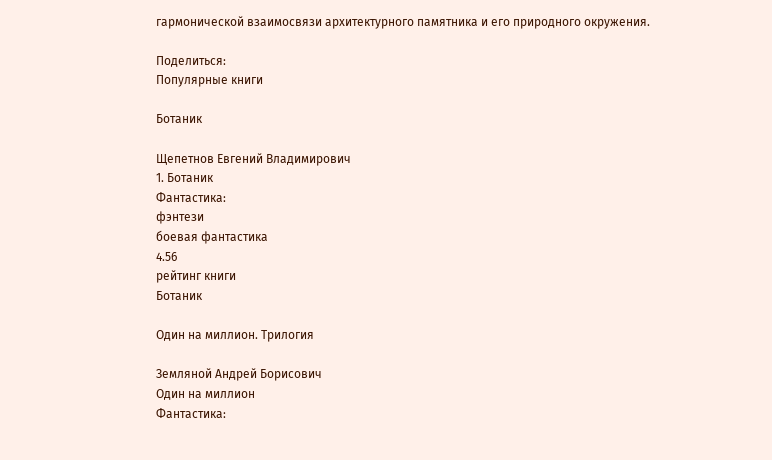гармонической взаимосвязи архитектурного памятника и его природного окружения.

Поделиться:
Популярные книги

Ботаник

Щепетнов Евгений Владимирович
1. Ботаник
Фантастика:
фэнтези
боевая фантастика
4.56
рейтинг книги
Ботаник

Один на миллион. Трилогия

Земляной Андрей Борисович
Один на миллион
Фантастика: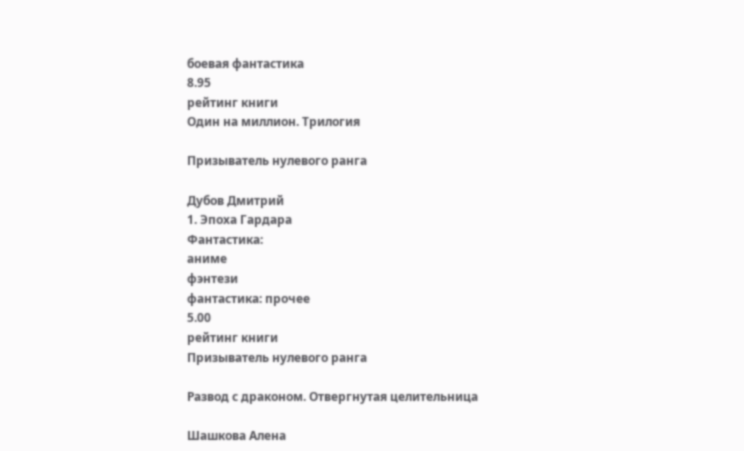боевая фантастика
8.95
рейтинг книги
Один на миллион. Трилогия

Призыватель нулевого ранга

Дубов Дмитрий
1. Эпоха Гардара
Фантастика:
аниме
фэнтези
фантастика: прочее
5.00
рейтинг книги
Призыватель нулевого ранга

Развод с драконом. Отвергнутая целительница

Шашкова Алена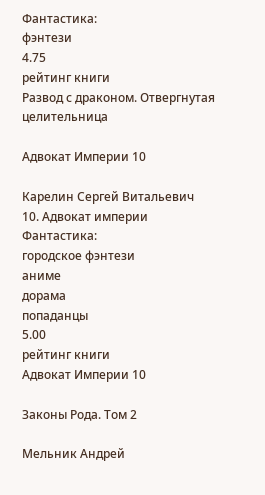Фантастика:
фэнтези
4.75
рейтинг книги
Развод с драконом. Отвергнутая целительница

Адвокат Империи 10

Карелин Сергей Витальевич
10. Адвокат империи
Фантастика:
городское фэнтези
аниме
дорама
попаданцы
5.00
рейтинг книги
Адвокат Империи 10

Законы Рода. Том 2

Мельник Андрей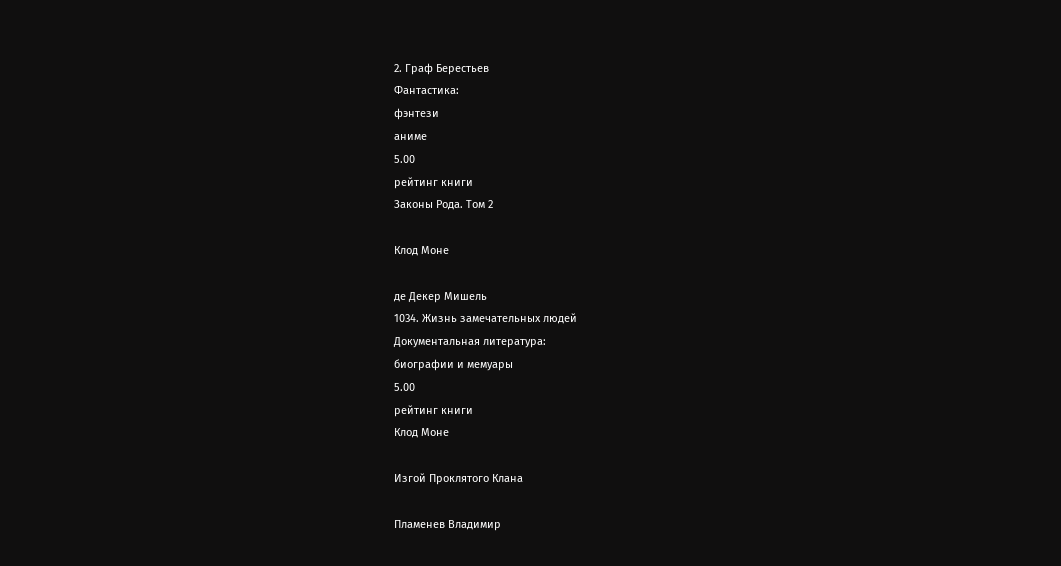2. Граф Берестьев
Фантастика:
фэнтези
аниме
5.00
рейтинг книги
Законы Рода. Том 2

Клод Моне

де Декер Мишель
1034. Жизнь замечательных людей
Документальная литература:
биографии и мемуары
5.00
рейтинг книги
Клод Моне

Изгой Проклятого Клана

Пламенев Владимир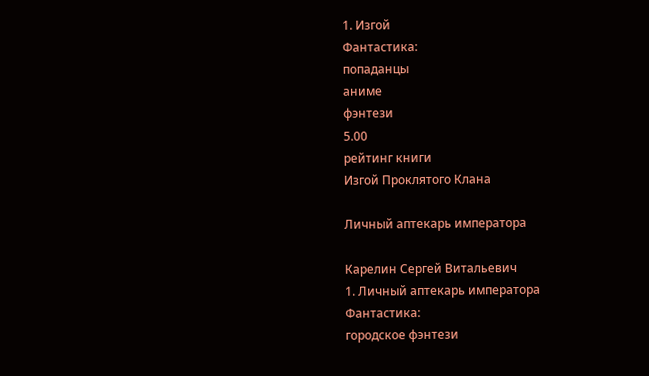1. Изгой
Фантастика:
попаданцы
аниме
фэнтези
5.00
рейтинг книги
Изгой Проклятого Клана

Личный аптекарь императора

Карелин Сергей Витальевич
1. Личный аптекарь императора
Фантастика:
городское фэнтези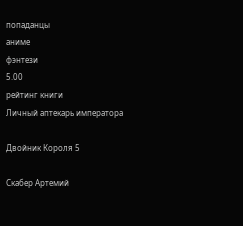попаданцы
аниме
фэнтези
5.00
рейтинг книги
Личный аптекарь императора

Двойник Короля 5

Скабер Артемий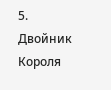5. Двойник Короля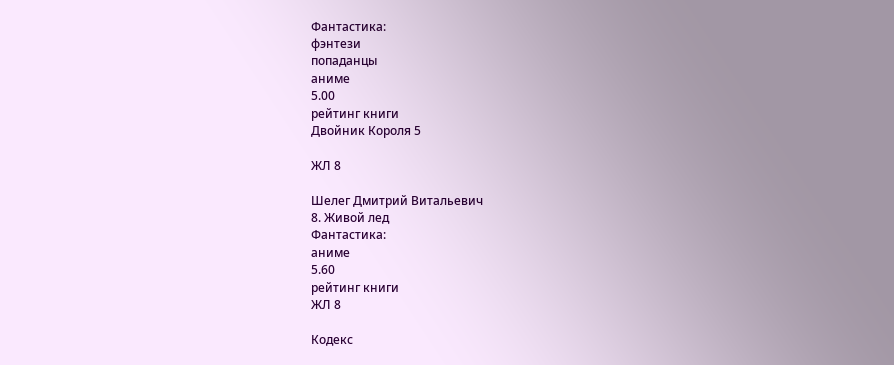Фантастика:
фэнтези
попаданцы
аниме
5.00
рейтинг книги
Двойник Короля 5

ЖЛ 8

Шелег Дмитрий Витальевич
8. Живой лед
Фантастика:
аниме
5.60
рейтинг книги
ЖЛ 8

Кодекс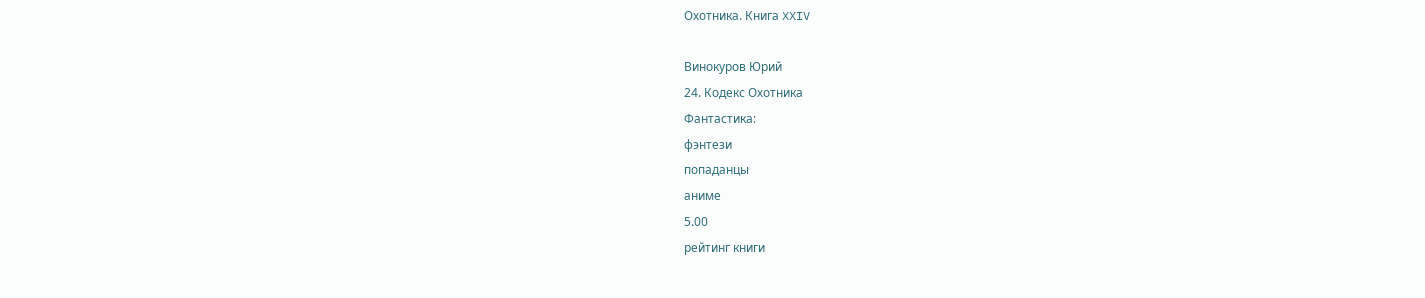Охотника. Книга XXIV

Винокуров Юрий
24. Кодекс Охотника
Фантастика:
фэнтези
попаданцы
аниме
5.00
рейтинг книги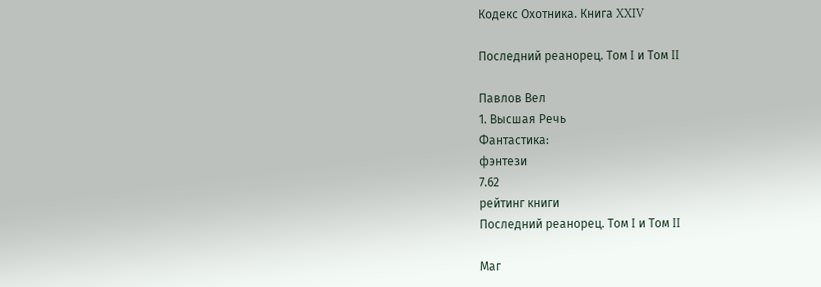Кодекс Охотника. Книга XXIV

Последний реанорец. Том I и Том II

Павлов Вел
1. Высшая Речь
Фантастика:
фэнтези
7.62
рейтинг книги
Последний реанорец. Том I и Том II

Маг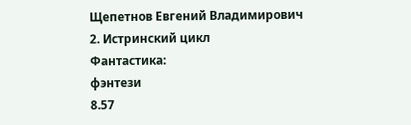Щепетнов Евгений Владимирович
2. Истринский цикл
Фантастика:
фэнтези
8.57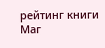рейтинг книги
Маг